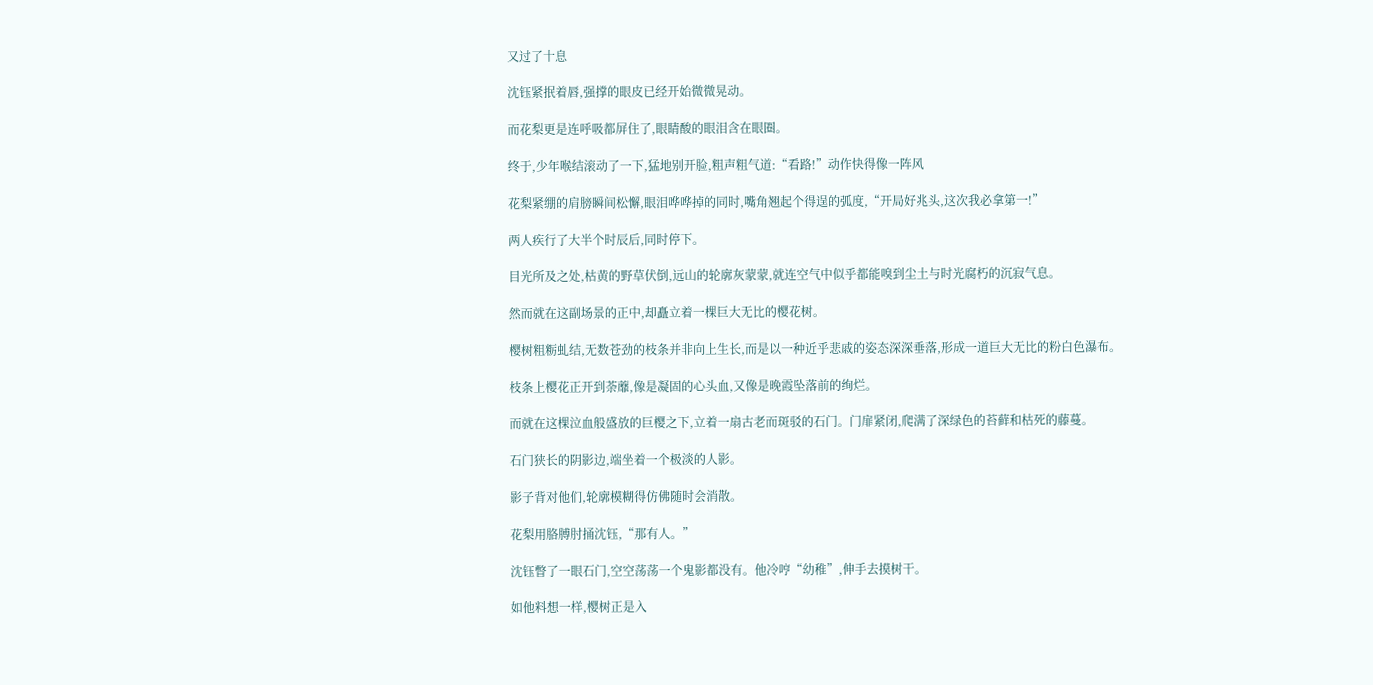又过了十息

沈钰紧抿着唇,强撑的眼皮已经开始微微晃动。

而花梨更是连呼吸都屏住了,眼睛酸的眼泪含在眼圈。

终于,少年喉结滚动了一下,猛地别开脸,粗声粗气道:“看路!”动作快得像一阵风

花梨紧绷的肩膀瞬间松懈,眼泪哗哗掉的同时,嘴角翘起个得逞的弧度,“开局好兆头,这次我必拿第一!”

两人疾行了大半个时辰后,同时停下。

目光所及之处,枯黄的野草伏倒,远山的轮廓灰蒙蒙,就连空气中似乎都能嗅到尘土与时光腐朽的沉寂气息。

然而就在这副场景的正中,却矗立着一棵巨大无比的樱花树。

樱树粗粝虬结,无数苍劲的枝条并非向上生长,而是以一种近乎悲戚的姿态深深垂落,形成一道巨大无比的粉白色瀑布。

枝条上樱花正开到荼蘼,像是凝固的心头血,又像是晚霞坠落前的绚烂。

而就在这棵泣血般盛放的巨樱之下,立着一扇古老而斑驳的石门。门扉紧闭,爬满了深绿色的苔藓和枯死的藤蔓。

石门狭长的阴影边,端坐着一个极淡的人影。

影子背对他们,轮廓模糊得仿佛随时会消散。

花梨用胳膊肘捅沈钰,“那有人。”

沈钰瞥了一眼石门,空空荡荡一个鬼影都没有。他冷哼“幼稚”,伸手去摸树干。

如他料想一样,樱树正是入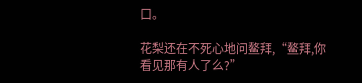口。

花梨还在不死心地问鳌拜,“鳌拜,你看见那有人了么?”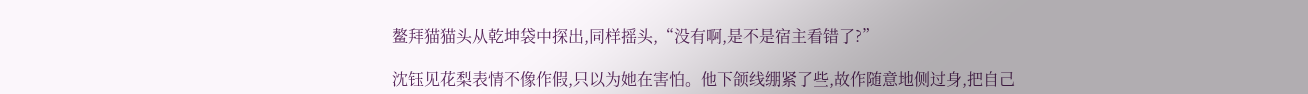鳌拜猫猫头从乾坤袋中探出,同样摇头,“没有啊,是不是宿主看错了?”

沈钰见花梨表情不像作假,只以为她在害怕。他下颌线绷紧了些,故作随意地侧过身,把自己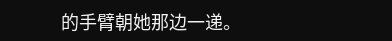的手臂朝她那边一递。